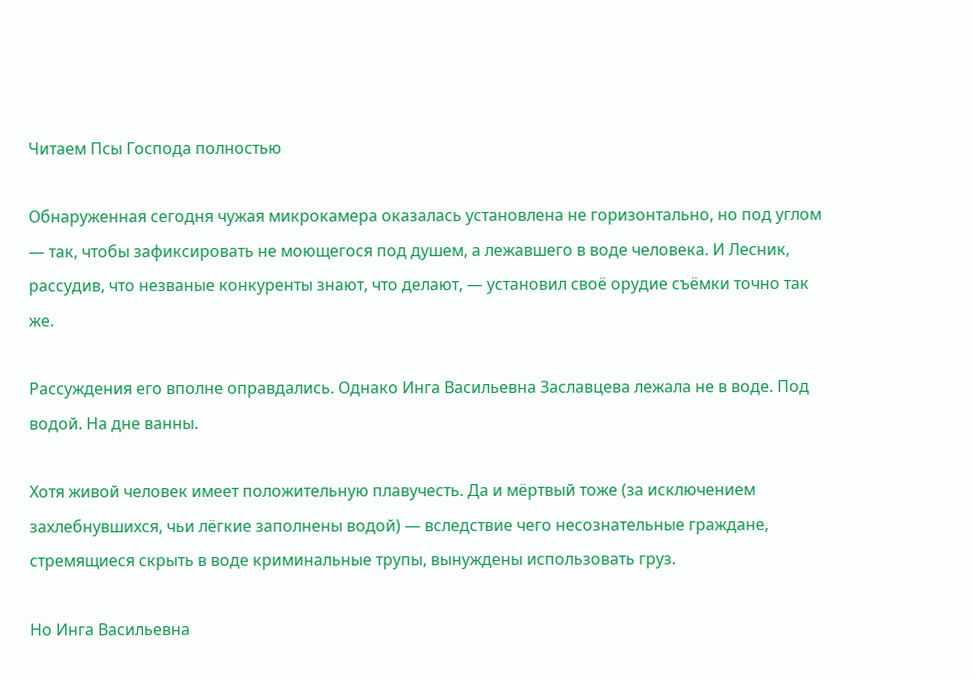Читаем Псы Господа полностью

Обнаруженная сегодня чужая микрокамера оказалась установлена не горизонтально, но под углом — так, чтобы зафиксировать не моющегося под душем, а лежавшего в воде человека. И Лесник, рассудив, что незваные конкуренты знают, что делают, — установил своё орудие съёмки точно так же.

Рассуждения его вполне оправдались. Однако Инга Васильевна Заславцева лежала не в воде. Под водой. На дне ванны.

Хотя живой человек имеет положительную плавучесть. Да и мёртвый тоже (за исключением захлебнувшихся, чьи лёгкие заполнены водой) — вследствие чего несознательные граждане, стремящиеся скрыть в воде криминальные трупы, вынуждены использовать груз.

Но Инга Васильевна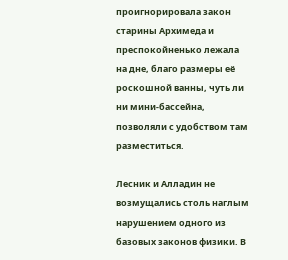проигнорировала закон старины Архимеда и преспокойненько лежала на дне, благо размеры её роскошной ванны, чуть ли ни мини-бассейна, позволяли с удобством там разместиться.

Лесник и Алладин не возмущались столь наглым нарушением одного из базовых законов физики. В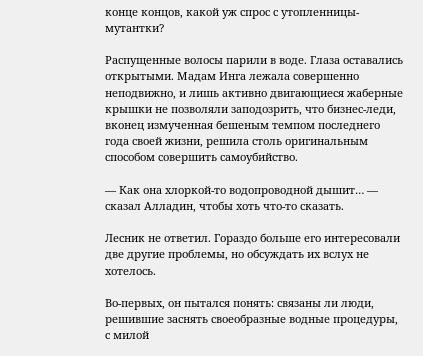конце концов, какой уж спрос с утопленницы-мутантки?

Распущенные волосы парили в воде. Глаза оставались открытыми. Мадам Инга лежала совершенно неподвижно, и лишь активно двигающиеся жаберные крышки не позволяли заподозрить, что бизнес-леди, вконец измученная бешеным темпом последнего года своей жизни, решила столь оригинальным способом совершить самоубийство.

— Как она хлоркой-то водопроводной дышит… — сказал Алладин, чтобы хоть что-то сказать.

Лесник не ответил. Гораздо больше его интересовали две другие проблемы, но обсуждать их вслух не хотелось.

Во-первых, он пытался понять: связаны ли люди, решившие заснять своеобразные водные процедуры, с милой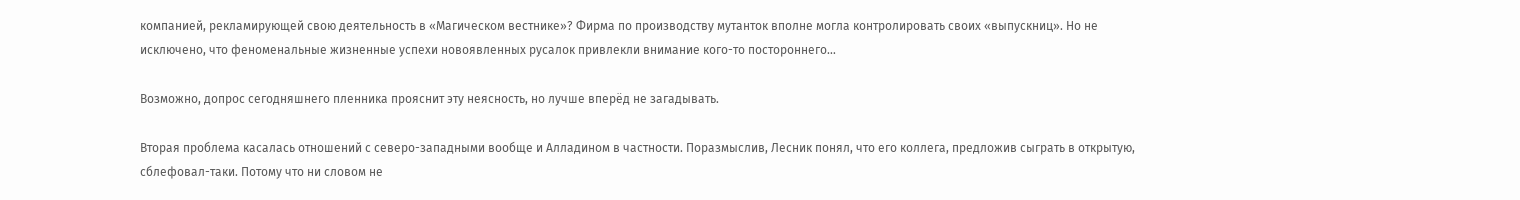компанией, рекламирующей свою деятельность в «Магическом вестнике»? Фирма по производству мутанток вполне могла контролировать своих «выпускниц». Но не исключено, что феноменальные жизненные успехи новоявленных русалок привлекли внимание кого-то постороннего…

Возможно, допрос сегодняшнего пленника прояснит эту неясность, но лучше вперёд не загадывать.

Вторая проблема касалась отношений с северо-западными вообще и Алладином в частности. Поразмыслив, Лесник понял, что его коллега, предложив сыграть в открытую, сблефовал-таки. Потому что ни словом не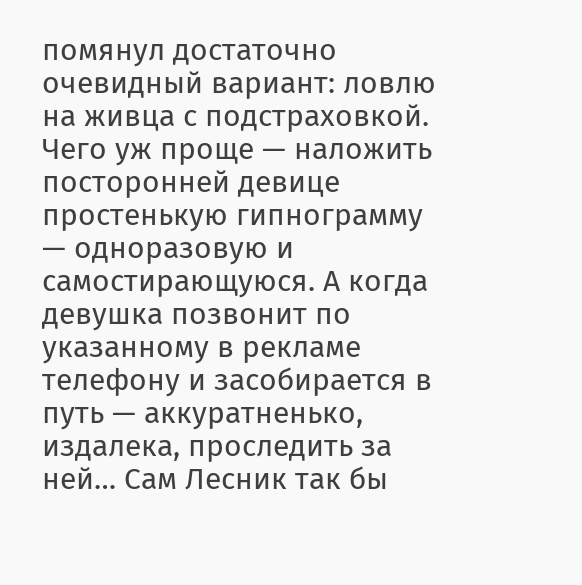помянул достаточно очевидный вариант: ловлю на живца с подстраховкой. Чего уж проще — наложить посторонней девице простенькую гипнограмму — одноразовую и самостирающуюся. А когда девушка позвонит по указанному в рекламе телефону и засобирается в путь — аккуратненько, издалека, проследить за ней… Сам Лесник так бы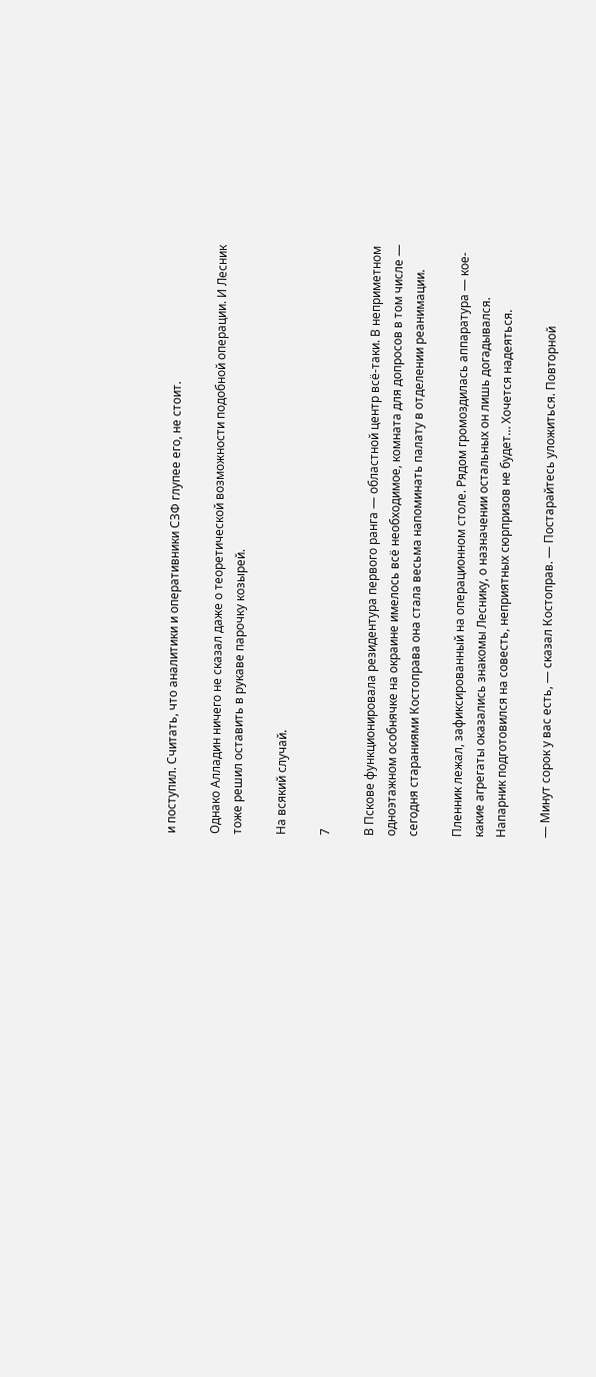и поступил. Считать, что аналитики и оперативники СЗФ глупее его, не стоит.

Однако Алладин ничего не сказал даже о теоретической возможности подобной операции. И Лесник тоже решил оставить в рукаве парочку козырей.

На всякий случай.

7

В Пскове функционировала резидентура первого ранга — областной центр всё-таки. В неприметном одноэтажном особнячке на окраине имелось всё необходимое, комната для допросов в том числе — сегодня стараниями Костоправа она стала весьма напоминать палату в отделении реанимации.

Пленник лежал, зафиксированный на операционном столе. Рядом громоздилась аппаратура — кое-какие агрегаты оказались знакомы Леснику, о назначении остальных он лишь догадывался. Напарник подготовился на совесть, неприятных сюрпризов не будет… Хочется надеяться.

— Минут сорок у вас есть, — сказал Костоправ. — Постарайтесь уложиться. Повторной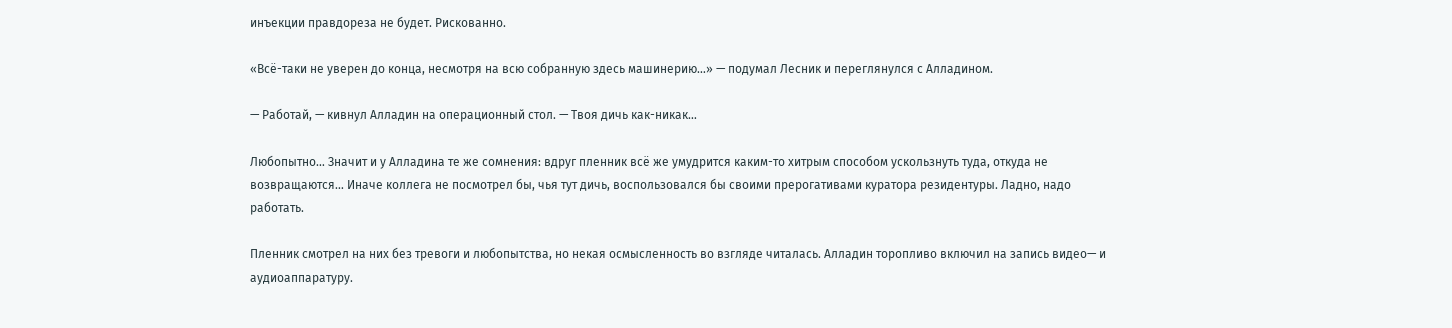инъекции правдореза не будет. Рискованно.

«Всё-таки не уверен до конца, несмотря на всю собранную здесь машинерию…» — подумал Лесник и переглянулся с Алладином.

— Работай, — кивнул Алладин на операционный стол. — Твоя дичь как-никак…

Любопытно… Значит и у Алладина те же сомнения: вдруг пленник всё же умудрится каким-то хитрым способом ускользнуть туда, откуда не возвращаются… Иначе коллега не посмотрел бы, чья тут дичь, воспользовался бы своими прерогативами куратора резидентуры. Ладно, надо работать.

Пленник смотрел на них без тревоги и любопытства, но некая осмысленность во взгляде читалась. Алладин торопливо включил на запись видео— и аудиоаппаратуру.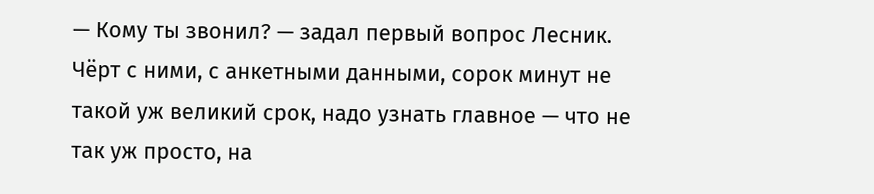— Кому ты звонил? — задал первый вопрос Лесник. Чёрт с ними, с анкетными данными, сорок минут не такой уж великий срок, надо узнать главное — что не так уж просто, на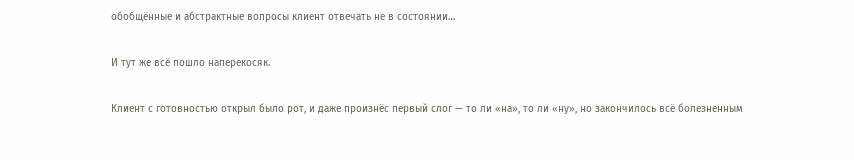обобщённые и абстрактные вопросы клиент отвечать не в состоянии…

И тут же всё пошло наперекосяк.

Клиент с готовностью открыл было рот, и даже произнёс первый слог — то ли «на», то ли «ну», но закончилось всё болезненным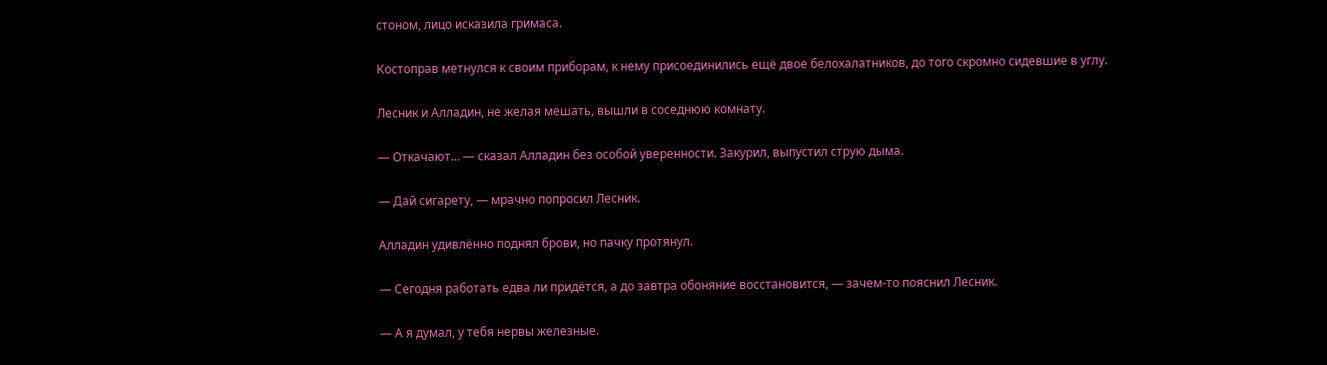стоном, лицо исказила гримаса.

Костоправ метнулся к своим приборам, к нему присоединились ещё двое белохалатников, до того скромно сидевшие в углу.

Лесник и Алладин, не желая мешать, вышли в соседнюю комнату.

— Откачают… — сказал Алладин без особой уверенности. Закурил, выпустил струю дыма.

— Дай сигарету, — мрачно попросил Лесник.

Алладин удивлённо поднял брови, но пачку протянул.

— Сегодня работать едва ли придётся, а до завтра обоняние восстановится, — зачем-то пояснил Лесник.

— А я думал, у тебя нервы железные.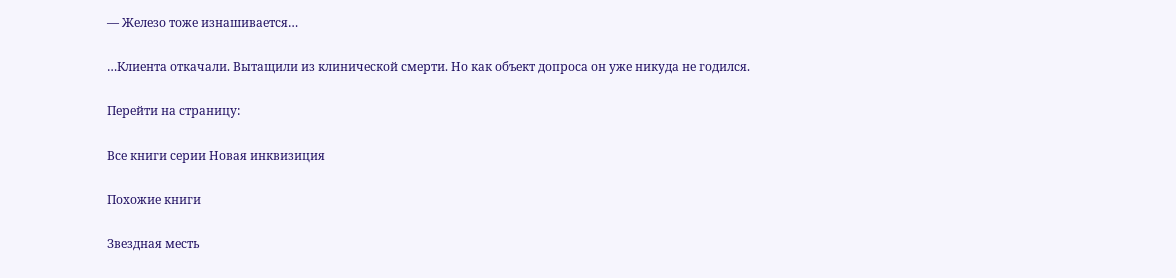— Железо тоже изнашивается…

…Клиента откачали. Вытащили из клинической смерти. Но как объект допроса он уже никуда не годился.

Перейти на страницу:

Все книги серии Новая инквизиция

Похожие книги

Звездная месть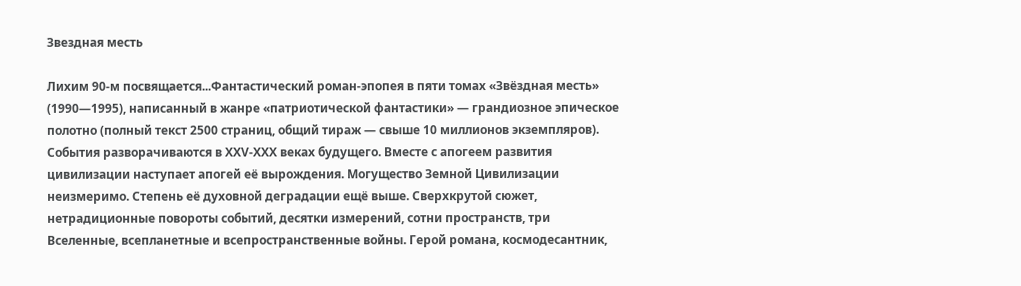Звездная месть

Лихим 90-м посвящается...Фантастический роман-эпопея в пяти томах «Звёздная месть» (1990—1995), написанный в жанре «патриотической фантастики» — грандиозное эпическое полотно (полный текст 2500 страниц, общий тираж — свыше 10 миллионов экземпляров). События разворачиваются в ХХV-ХХХ веках будущего. Вместе с апогеем развития цивилизации наступает апогей её вырождения. Могущество Земной Цивилизации неизмеримо. Степень её духовной деградации ещё выше. Сверхкрутой сюжет, нетрадиционные повороты событий, десятки измерений, сотни пространств, три Вселенные, всепланетные и всепространственные войны. Герой романа, космодесантник,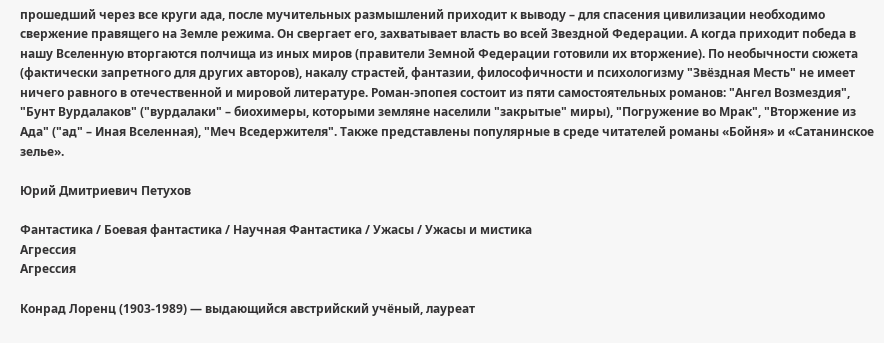прошедший через все круги ада, после мучительных размышлений приходит к выводу – для спасения цивилизации необходимо свержение правящего на Земле режима. Он свергает его, захватывает власть во всей Звездной Федерации. А когда приходит победа в нашу Вселенную вторгаются полчища из иных миров (правители Земной Федерации готовили их вторжение). По необычности сюжета (фактически запретного для других авторов), накалу страстей, фантазии, философичности и психологизму "Звёздная Месть" не имеет ничего равного в отечественной и мировой литературе. Роман-эпопея состоит из пяти самостоятельных романов: "Ангел Возмездия", "Бунт Вурдалаков" ("вурдалаки" – биохимеры, которыми земляне населили "закрытые" миры), "Погружение во Мрак", "Вторжение из Ада" ("ад" – Иная Вселенная), "Меч Вседержителя". Также представлены популярные в среде читателей романы «Бойня» и «Сатанинское зелье».

Юрий Дмитриевич Петухов

Фантастика / Боевая фантастика / Научная Фантастика / Ужасы / Ужасы и мистика
Агрессия
Агрессия

Конрад Лоренц (1903-1989) — выдающийся австрийский учёный, лауреат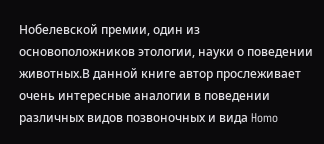Нобелевской премии, один из основоположников этологии, науки о поведении животных.В данной книге автор прослеживает очень интересные аналогии в поведении различных видов позвоночных и вида Homo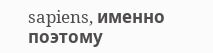sapiens, именно поэтому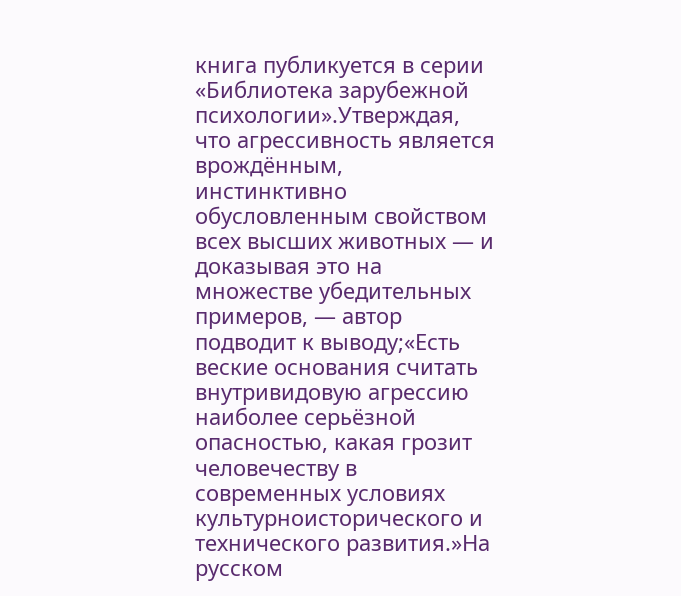книга публикуется в серии «Библиотека зарубежной психологии».Утверждая, что агрессивность является врождённым, инстинктивно обусловленным свойством всех высших животных — и доказывая это на множестве убедительных примеров, — автор подводит к выводу;«Есть веские основания считать внутривидовую агрессию наиболее серьёзной опасностью, какая грозит человечеству в современных условиях культурноисторического и технического развития.»На русском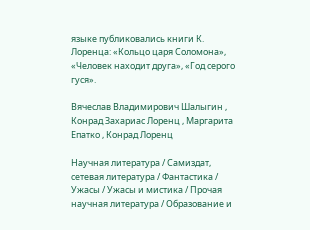языке публиковались книги К. Лоренца: «Кольцо царя Соломона», «Человек находит друга», «Год серого гуся».

Вячеслав Владимирович Шалыгин , Конрад Захариас Лоренц , Маргарита Епатко , Конрад Лоренц

Научная литература / Самиздат, сетевая литература / Фантастика / Ужасы / Ужасы и мистика / Прочая научная литература / Образование и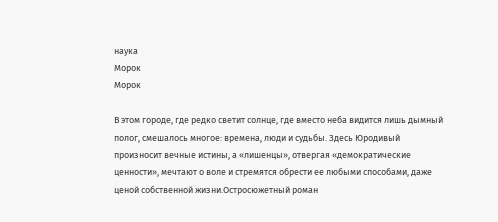наука
Морок
Морок

В этом городе, где редко светит солнце, где вместо неба видится лишь дымный полог, смешалось многое: времена, люди и судьбы. Здесь Юродивый произносит вечные истины, а «лишенцы», отвергая «демократические ценности», мечтают о воле и стремятся обрести ее любыми способами, даже ценой собственной жизни.Остросюжетный роман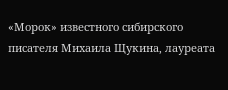«Морок» известного сибирского писателя Михаила Щукина, лауреата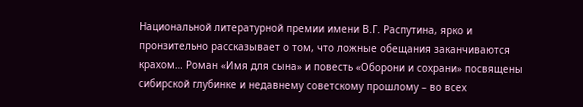Национальной литературной премии имени В.Г. Распутина, ярко и пронзительно рассказывает о том, что ложные обещания заканчиваются крахом… Роман «Имя для сына» и повесть «Оборони и сохрани» посвящены сибирской глубинке и недавнему советскому прошлому – во всех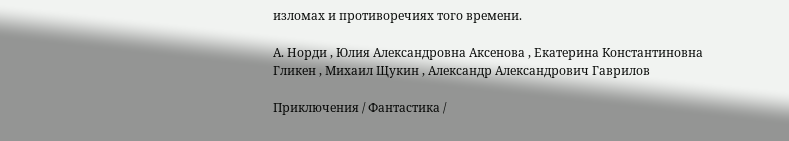изломах и противоречиях того времени.

А. Норди , Юлия Александровна Аксенова , Екатерина Константиновна Гликен , Михаил Щукин , Александр Александрович Гаврилов

Приключения / Фантастика /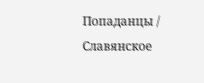Попаданцы / Славянское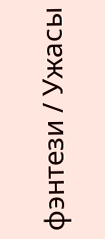фэнтези / Ужасы